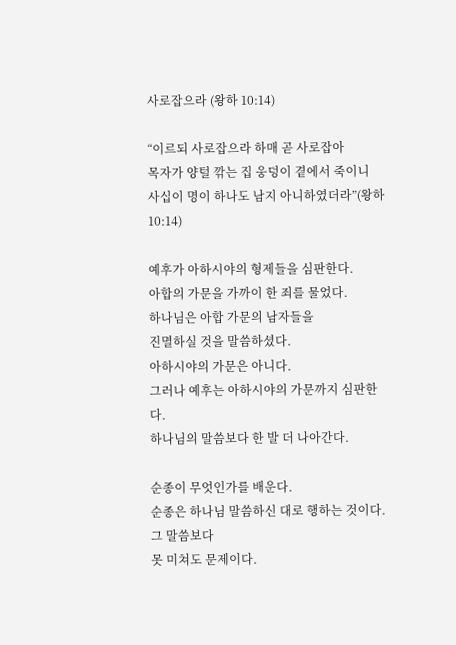사로잡으라 (왕하 10:14)

“이르되 사로잡으라 하매 곧 사로잡아
목자가 양털 깎는 집 웅덩이 곁에서 죽이니
사십이 명이 하나도 남지 아니하였더라”(왕하 10:14)

예후가 아하시야의 형제들을 심판한다.
아합의 가문을 가까이 한 죄를 물었다.
하나님은 아합 가문의 남자들을
진멸하실 것을 말씀하셨다.
아하시야의 가문은 아니다.
그러나 예후는 아하시야의 가문까지 심판한다.
하나님의 말씀보다 한 발 더 나아간다.

순종이 무엇인가를 배운다.
순종은 하나님 말씀하신 대로 행하는 것이다.
그 말씀보다
못 미쳐도 문제이다.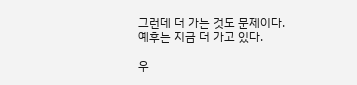그런데 더 가는 것도 문제이다.
예후는 지금 더 가고 있다.

우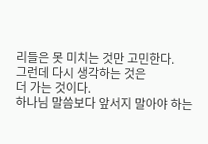리들은 못 미치는 것만 고민한다.
그런데 다시 생각하는 것은
더 가는 것이다.
하나님 말씀보다 앞서지 말아야 하는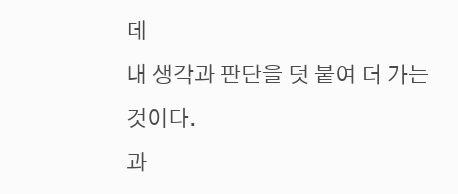데
내 생각과 판단을 덧 붙여 더 가는 것이다.
과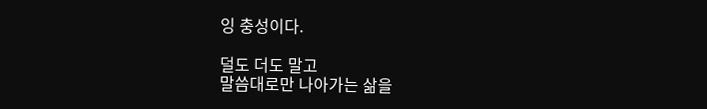잉 충성이다.

덜도 더도 말고
말씀대로만 나아가는 삶을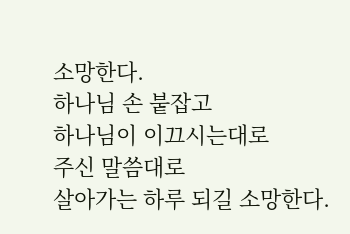소망한다.
하나님 손 붙잡고
하나님이 이끄시는대로
주신 말씀대로
살아가는 하루 되길 소망한다.